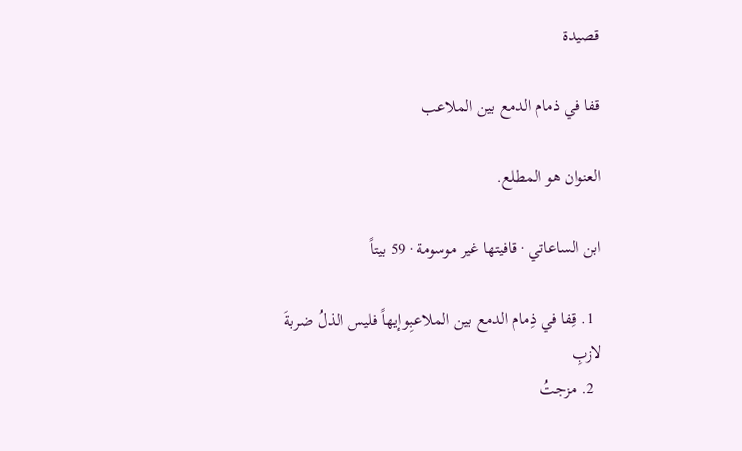قصيدة

قفا في ذمام الدمع بين الملاعب

العنوان هو المطلع.

ابن الساعاتي · قافيتها غير موسومة · 59 بيتاً

  1. قِفا في ذِمام الدمع بين الملاعبِوإيهاً فليس الذلُ ضربةَ لازبِ
  2. مزجتُ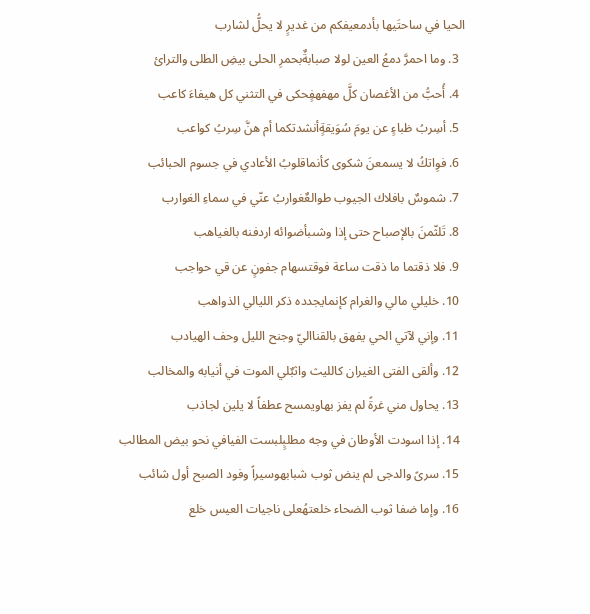الحيا في ساحتَيها بأدمعيفكم من غديرٍ لا يحلُّ لشارب
  3. وما احمرَّ دمعُ العين لولا صبابةٌبحمرِ الحلى بيضِ الطلى والترائ
  4. أُحبُّ من الأغصان كلَّ مهفهفٍحكى في التثني كل هيفاءَ كاعب
  5. أسِربُ ظباءٍ عن يومَ سُوَيقةٍأنشدتكما أم هنَّ سِربُ كواعب
  6. فوِاتكُ لا يسمعنَ شكوى كأنماقلوبُ الأعادي في جسوم الحبائب
  7. شموسٌ بافلاك الجيوب طوالعٌغواربُ عنّي في سماءِ الغوارب
  8. تَلثّمنَ بالإصباح حتى إذا وشىبأضوائه اردفنه بالغياهب
  9. فلا ذقتما ما ذقت ساعة فوقتسهام جفونٍ عن قي حواجب
  10. خليلي مالي والغرام كإنمايجدده ذكر الليالي الذواهب
  11. وإني لآتي الحي يفهق بالقنااليّ وجنح الليل وحف الهيادب
  12. وألقى الفتى الغيران كالليث واثبٌلي الموت في أنيابه والمخالب
  13. يحاول مني غرةً لم يفز بهاويمسح عطفاً لا يلين لجاذب
  14. إذا اسودت الأوطان في وجه مطلبٍلبست الفيافي نحو بيض المطالب
  15. سرىً والدجى لم ينض ثوب شبابهوسيراً وفود الصبح أول شائب
  16. وإما ضفا ثوب الضحاء خلعتهُعلى ناجيات العيس خلع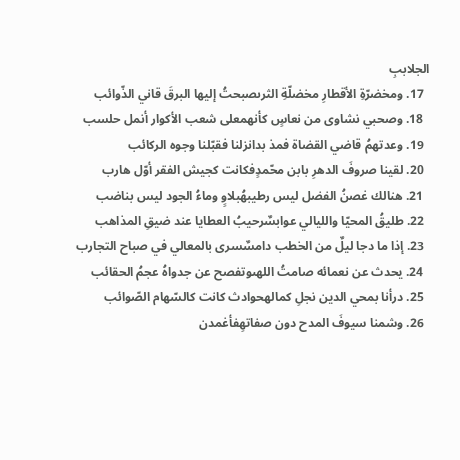الجلاببِ
  17. ومخضرّةِ الأقطارِ مخضلّةِ الثرىصبحتُ إليها البرقَ قاني الذّوائب
  18. وصحبي نشاوى من نعاسٍ كأنهمعلى شعب الأكوار أنمل حلسب
  19. وعدتهمُ قاضي القضاة فمذ بدانزلنا فقبّلنا وجوه الركائب
  20. لقينا صروفَ الدهرِ بابن محّمدٍفكانت كجيش الفقر أوّل هارب
  21. هنالك غصنُ الفضل ليس رطيبهُبلاوٍ وماءُ الجود ليس بناضب
  22. طليقُ المحيّا والليالي عوابسٌرحيبُ العطايا عند ضيقِ المذاهب
  23. إذا ما دجا ليلٌ من الخطب دامسٌسرى بالمعالي في صباح التجارب
  24. يحدث عن نعمائه صامتُ اللهىوتفصح عن جدواهُ عجمُ الحقائب
  25. درأنا بمحي الدين نجلِ كمالهحوادث كانت كالسّهام الصّوائب
  26. وشمنا سيوفَ المدح دون صفاتهِفأغمدن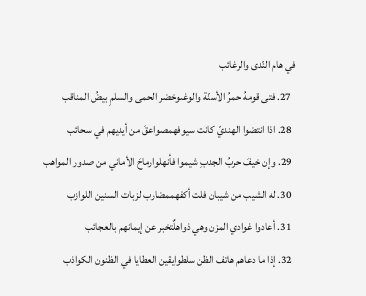في هام النّدى والرغائب
  27. فتى قومهُ حمرُ الأسنّة والوغىوخضر الحمى والسلمِ بيضُ المناقب
  28. اذا انتضوا الهنديّ كانت سيوفهمصواعقَ من أيديهم في سحائب
  29. وإن خيفَ حربُ الجدبِ شيموا فأنهلوارماحَ الأماني من صدور المواهب
  30. له الشيب من شيبان فلت أكفهممضارب لزبات السنين اللوازب
  31. أعادوا غوادي المزن وهي ذواهلٌتخبر عن إيمانهم بالعجائب
  32. إذا ما دعاهم هاتف الظن سلطوايقين العطايا في الظنون الكواذب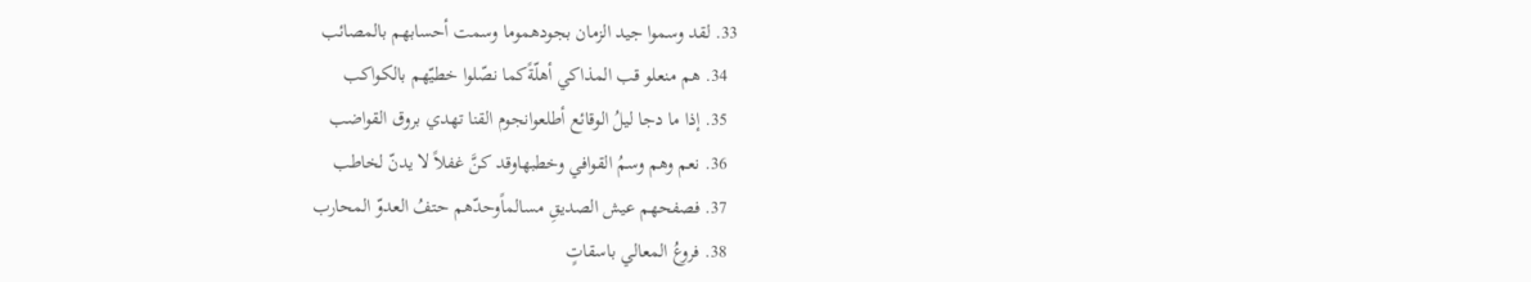33. لقد وسموا جيد الزمان بجودهموما وسمت أحسابهم بالمصائب
  34. هم منعلو قب المذاكي أهلّةًكما نصّلوا خطيّهم بالكواكب
  35. إذا ما دجا ليلُ الوقائع أطلعوانجوم القنا تهدي بروق القواضب
  36. نعم وهم وسمُ القوافي وخطبهاوقد كنَّ غفلاً لا يدنّ لخاطب
  37. فصفحهم عيش الصديقِ مسالماًوحدّهم حتفُ العدوّ المحارب
  38. فروعُ المعالي باسقاتٍ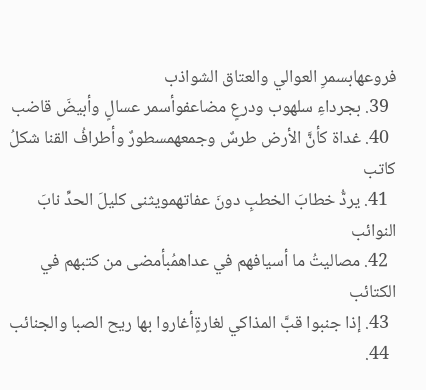فروعهابسمرِ العوالي والعتاق الشواذب
  39. بجرداءِ سلهوب ودرعٍ مضاعفوأسمر عسالٍ وأبيضَ قاضب
  40. غداة كأنَّ الأرض طرسٌ وجمعهمسطورٌ وأطرافُ القنا شكلُ كاتب
  41. يردُّ خطابَ الخطبِ دونَ عفاتهمويثنى كليلَ الحدِّ نابَ النوائب
  42. مصاليتُ ما أسيافهم في عداهمُبأمضى من كتبهم في الكتائب
  43. إذا جنبوا قبَّ المذاكي لغارةٍأغاروا بها ريح الصبا والجنائب
  44.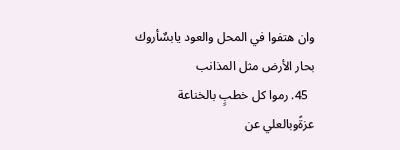وان هتفوا في المحل والعود يابسٌأروك بحار الأرض مثل المذانب
  45. رموا كل خطبٍ بالخناعة عزةًوبالعلي عن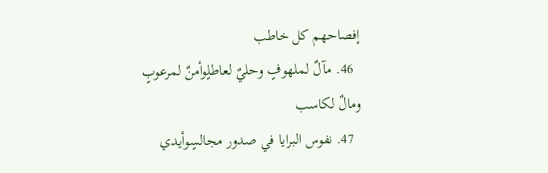إفصاحهم كل خاطب
  46. مآلٌ لملهوفٍ وحليٌ لعاطلٍوأمنٌ لمرعوبٍ ومالٌ لكاسب
  47. نفوس البرايا في صدور مجالسٍوأيدي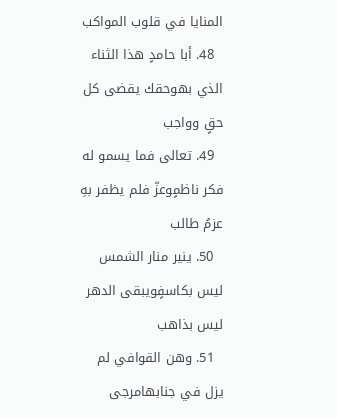المنايا في قلوب المواكب
  48. أبا حامدٍ هذا الثناء الذي بهوحقك يقضى كل حقٍ وواجب
  49. تعالى فما يسمو له فكر ناظمٍوعزّ فلم يظفر بهِ عزمُ طالب
  50. ينير منار الشمس ليس بكاسفٍويبقى الدهر ليس بذاهب
  51. وهن القوافي لم يزل في جنابهامرجى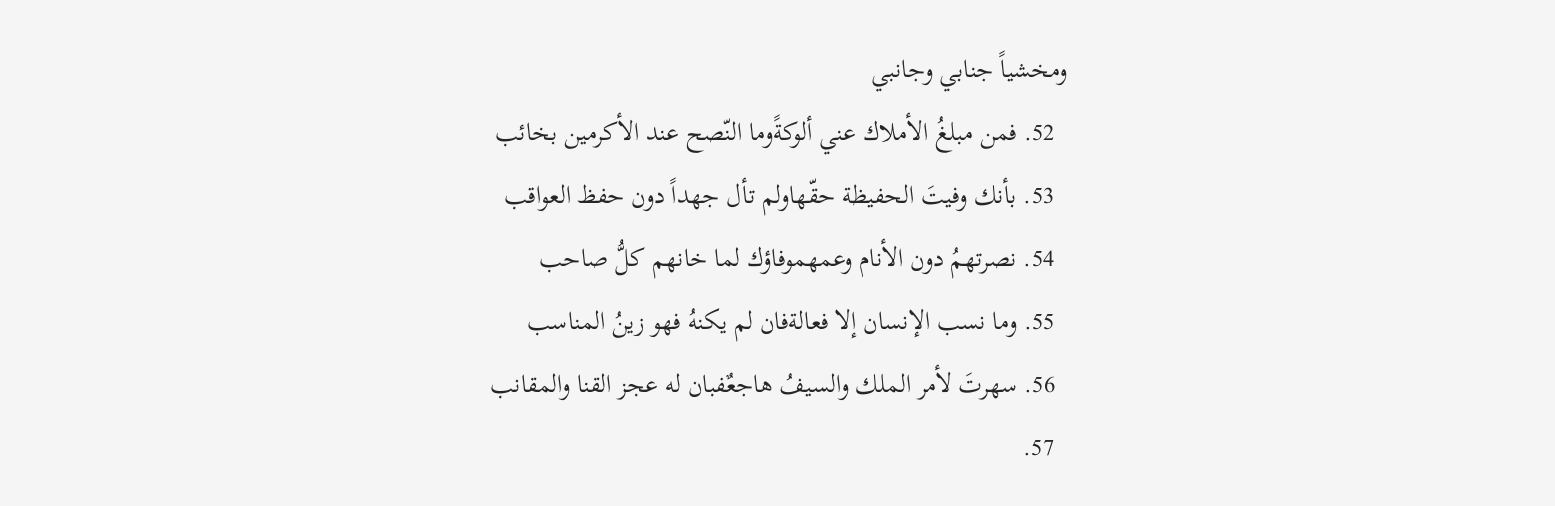ومخشياً جنابي وجانبي
  52. فمن مبلغُ الأملاك عني ألوكةًوما النّصح عند الأكرمين بخائب
  53. بأنك وفيتَ الحفيظة حقّهاولم تأل جهداً دون حفظ العواقب
  54. نصرتهمُ دون الأنام وعمهموفاؤك لما خانهم كلُّ صاحب
  55. وما نسب الإنسان إلا فعالةفان لم يكنهُ فهو زينُ المناسب
  56. سهرتَ لأمر الملك والسيفُ هاجعٌفبان له عجز القنا والمقانب
  57.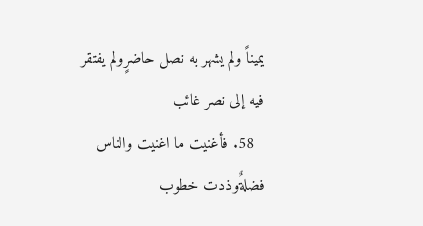يميناً ولم يشهر به نصل حاضرٍولم يفتقر فيه إلى نصر غائب
  58. فأغنيت ما اغنيت والناس فضلةٌوذدت خطوب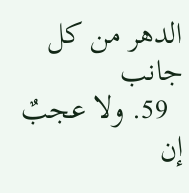الدهر من كل جانب
  59. ولا عجبٌ إن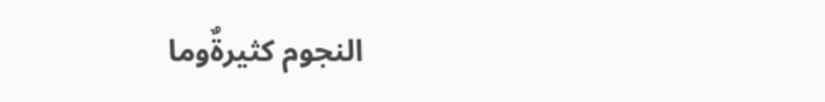النجوم كثيرةٌوما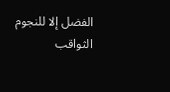الفضل إلا للنجوم الثواقب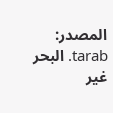المصدر: tarab. البحر غير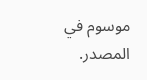موسوم في المصدر.